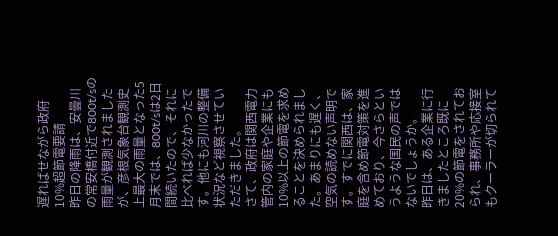遅ればせながら政府10%超節電要請
昨日の降雨は、安曇川の常安橋付近で800t/sの雨量が観測されましたが、彦根気象台観測史上最大の雨量となった5月末では、800t/sは2日間続いたので、それに比べれば少なかったです。他にも河川の整備状況など視察させていただきました。
さて、政府は関西電力管内の家庭や企業にも10%以上の節電を求めることを決められました。あまりにも遅く、空気の読めない声明です。すでに関西は、家庭を含め節電対策を進めており、今さらというような国民の声ではないでしょうか。
昨日は、ある企業に行きましたところ既に20%の節電をされておられ、事務所や応接室もクーラーが切られて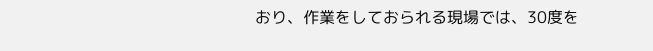おり、作業をしておられる現場では、30度を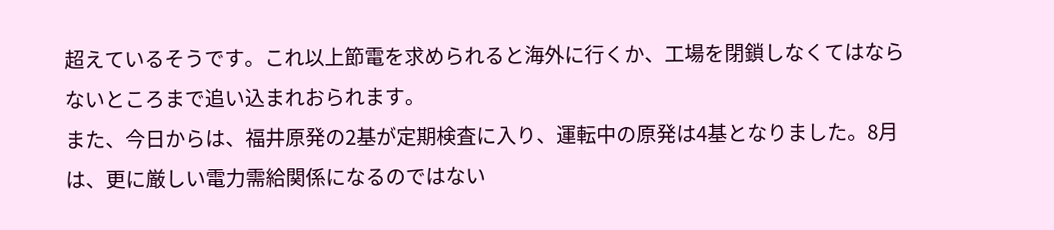超えているそうです。これ以上節電を求められると海外に行くか、工場を閉鎖しなくてはならないところまで追い込まれおられます。
また、今日からは、福井原発の2基が定期検査に入り、運転中の原発は4基となりました。8月は、更に厳しい電力需給関係になるのではない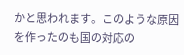かと思われます。このような原因を作ったのも国の対応の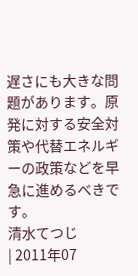遅さにも大きな問題があります。原発に対する安全対策や代替エネルギーの政策などを早急に進めるべきです。
清水てつじ
| 2011年07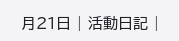月21日 | 活動日記 |